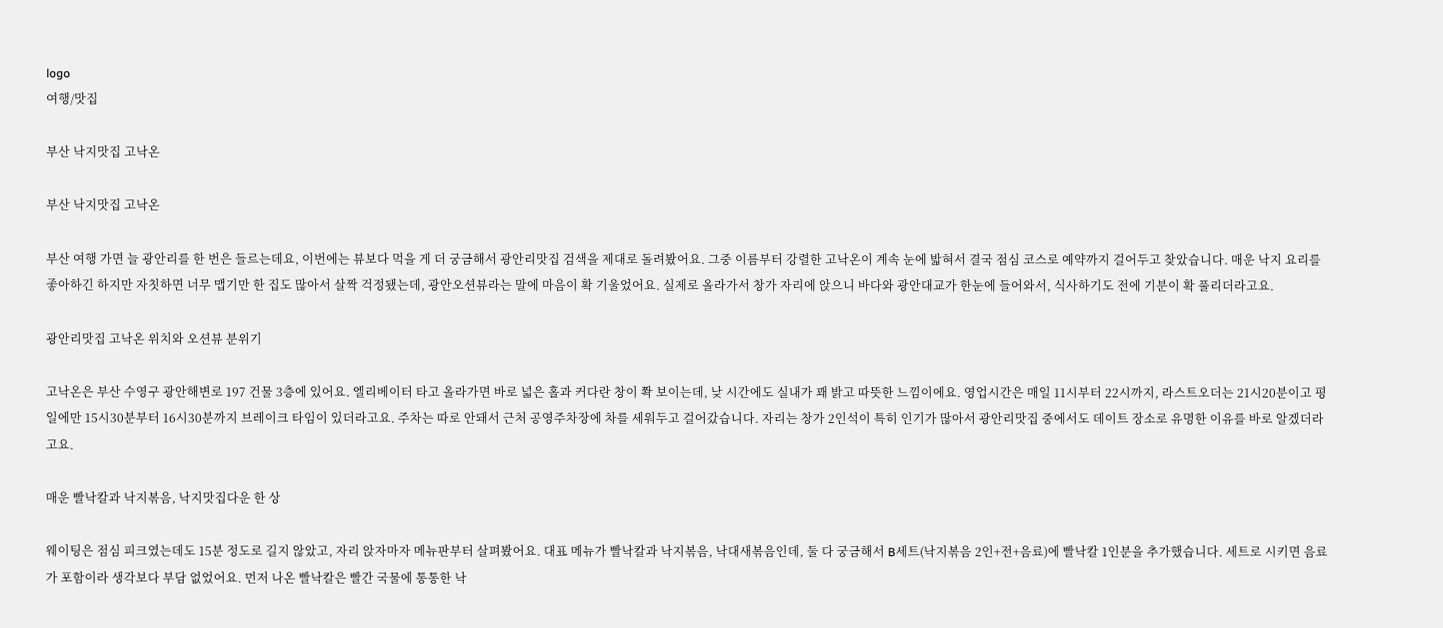logo
여행/맛집

부산 낙지맛집 고낙온

부산 낙지맛집 고낙온

부산 여행 가면 늘 광안리를 한 번은 들르는데요, 이번에는 뷰보다 먹을 게 더 궁금해서 광안리맛집 검색을 제대로 돌려봤어요. 그중 이름부터 강렬한 고낙온이 계속 눈에 밟혀서 결국 점심 코스로 예약까지 걸어두고 찾았습니다. 매운 낙지 요리를 좋아하긴 하지만 자칫하면 너무 맵기만 한 집도 많아서 살짝 걱정됐는데, 광안오션뷰라는 말에 마음이 확 기울었어요. 실제로 올라가서 창가 자리에 앉으니 바다와 광안대교가 한눈에 들어와서, 식사하기도 전에 기분이 확 풀리더라고요.

광안리맛집 고낙온 위치와 오션뷰 분위기

고낙온은 부산 수영구 광안해변로 197 건물 3층에 있어요. 엘리베이터 타고 올라가면 바로 넓은 홀과 커다란 창이 쫙 보이는데, 낮 시간에도 실내가 꽤 밝고 따뜻한 느낌이에요. 영업시간은 매일 11시부터 22시까지, 라스트오더는 21시20분이고 평일에만 15시30분부터 16시30분까지 브레이크 타임이 있더라고요. 주차는 따로 안돼서 근처 공영주차장에 차를 세워두고 걸어갔습니다. 자리는 창가 2인석이 특히 인기가 많아서 광안리맛집 중에서도 데이트 장소로 유명한 이유를 바로 알겠더라고요.

매운 빨낙칼과 낙지볶음, 낙지맛집다운 한 상

웨이팅은 점심 피크였는데도 15분 정도로 길지 않았고, 자리 앉자마자 메뉴판부터 살펴봤어요. 대표 메뉴가 빨낙칼과 낙지볶음, 낙대새볶음인데, 둘 다 궁금해서 B세트(낙지볶음 2인+전+음료)에 빨낙칼 1인분을 추가했습니다. 세트로 시키면 음료가 포함이라 생각보다 부담 없었어요. 먼저 나온 빨낙칼은 빨간 국물에 통통한 낙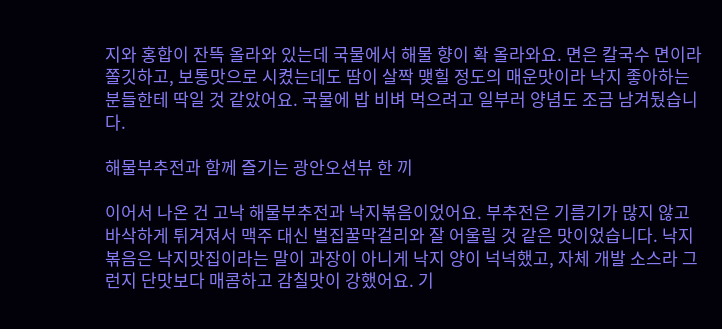지와 홍합이 잔뜩 올라와 있는데 국물에서 해물 향이 확 올라와요. 면은 칼국수 면이라 쫄깃하고, 보통맛으로 시켰는데도 땀이 살짝 맺힐 정도의 매운맛이라 낙지 좋아하는 분들한테 딱일 것 같았어요. 국물에 밥 비벼 먹으려고 일부러 양념도 조금 남겨뒀습니다.

해물부추전과 함께 즐기는 광안오션뷰 한 끼

이어서 나온 건 고낙 해물부추전과 낙지볶음이었어요. 부추전은 기름기가 많지 않고 바삭하게 튀겨져서 맥주 대신 벌집꿀막걸리와 잘 어울릴 것 같은 맛이었습니다. 낙지볶음은 낙지맛집이라는 말이 과장이 아니게 낙지 양이 넉넉했고, 자체 개발 소스라 그런지 단맛보다 매콤하고 감칠맛이 강했어요. 기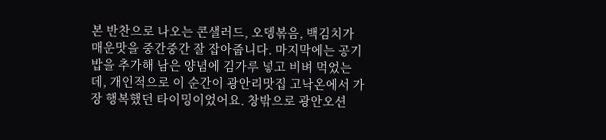본 반찬으로 나오는 콘샐러드, 오뎅볶음, 백김치가 매운맛을 중간중간 잘 잡아줍니다. 마지막에는 공기밥을 추가해 남은 양념에 김가루 넣고 비벼 먹었는데, 개인적으로 이 순간이 광안리맛집 고낙온에서 가장 행복했던 타이밍이었어요. 창밖으로 광안오션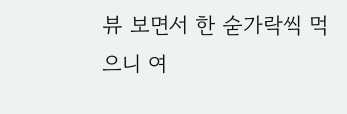뷰 보면서 한 숟가락씩 먹으니 여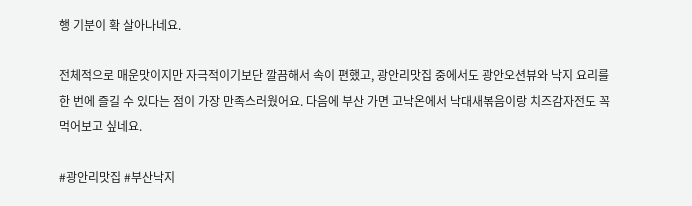행 기분이 확 살아나네요.

전체적으로 매운맛이지만 자극적이기보단 깔끔해서 속이 편했고, 광안리맛집 중에서도 광안오션뷰와 낙지 요리를 한 번에 즐길 수 있다는 점이 가장 만족스러웠어요. 다음에 부산 가면 고낙온에서 낙대새볶음이랑 치즈감자전도 꼭 먹어보고 싶네요.

#광안리맛집 #부산낙지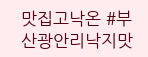맛집고낙온 #부산광안리낙지맛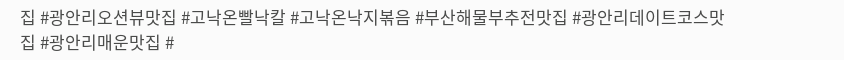집 #광안리오션뷰맛집 #고낙온빨낙칼 #고낙온낙지볶음 #부산해물부추전맛집 #광안리데이트코스맛집 #광안리매운맛집 #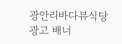광안리바다뷰식당
광고 배너